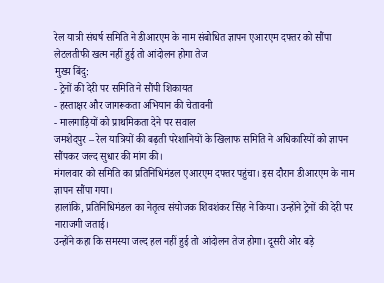रेल यात्री संघर्ष समिति ने डीआरएम के नाम संबोधित ज्ञापन एआरएम दफ्तर को सौंपा
लेटलतीफी खत्म नहीं हुई तो आंदोलन होगा तेज
मुख्य बिंदु:
- ट्रेनों की देरी पर समिति ने सौंपी शिकायत
- हस्ताक्षर और जागरूकता अभियान की चेतावनी
- मालगाड़ियों को प्राथमिकता देने पर सवाल
जमशेदपुर – रेल यात्रियों की बढ़ती परेशानियों के खिलाफ समिति ने अधिकारियों को ज्ञापन सौंपकर जल्द सुधार की मांग की।
मंगलवार को समिति का प्रतिनिधिमंडल एआरएम दफ्तर पहुंचा। इस दौरान डीआरएम के नाम ज्ञापन सौंपा गया।
हालांकि, प्रतिनिधिमंडल का नेतृत्व संयोजक शिवशंकर सिंह ने किया। उन्होंने ट्रेनों की देरी पर नाराजगी जताई।
उन्होंने कहा कि समस्या जल्द हल नहीं हुई तो आंदोलन तेज होगा। दूसरी ओर बड़े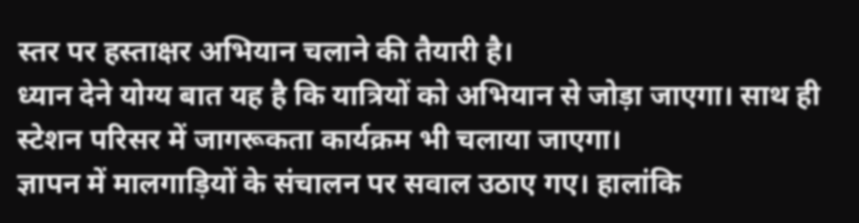स्तर पर हस्ताक्षर अभियान चलाने की तैयारी है।
ध्यान देने योग्य बात यह है कि यात्रियों को अभियान से जोड़ा जाएगा। साथ ही स्टेशन परिसर में जागरूकता कार्यक्रम भी चलाया जाएगा।
ज्ञापन में मालगाड़ियों के संचालन पर सवाल उठाए गए। हालांकि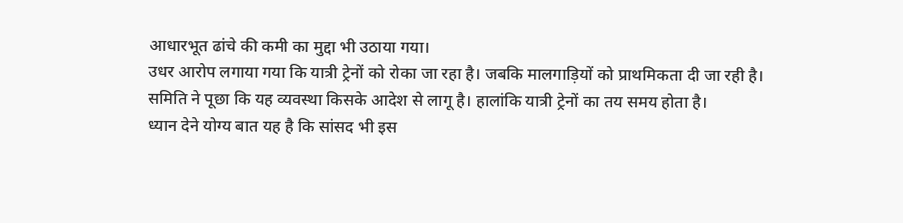आधारभूत ढांचे की कमी का मुद्दा भी उठाया गया।
उधर आरोप लगाया गया कि यात्री ट्रेनों को रोका जा रहा है। जबकि मालगाड़ियों को प्राथमिकता दी जा रही है।
समिति ने पूछा कि यह व्यवस्था किसके आदेश से लागू है। हालांकि यात्री ट्रेनों का तय समय होता है।
ध्यान देने योग्य बात यह है कि सांसद भी इस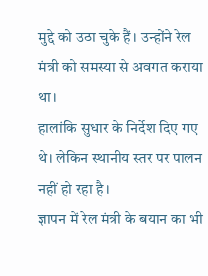मुद्दे को उठा चुके हैं। उन्होंने रेल मंत्री को समस्या से अवगत कराया था।
हालांकि सुधार के निर्देश दिए गए थे। लेकिन स्थानीय स्तर पर पालन नहीं हो रहा है।
ज्ञापन में रेल मंत्री के बयान का भी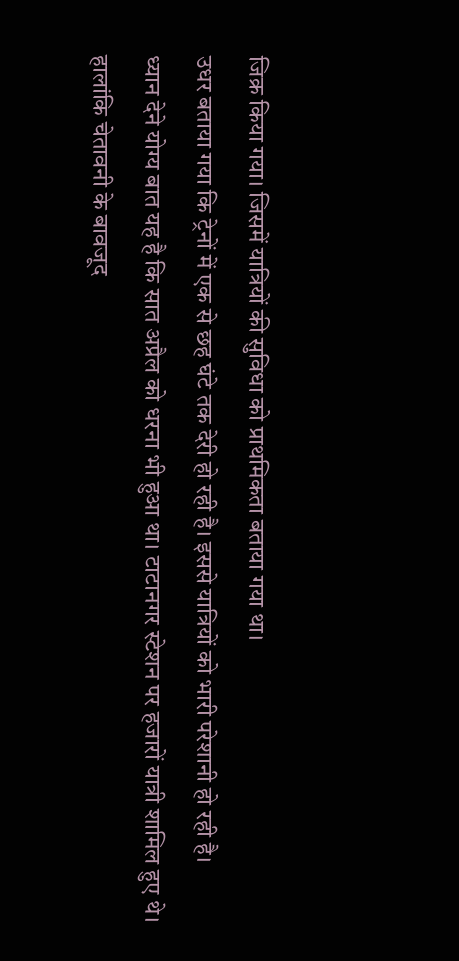जिक्र किया गया। जिसमें यात्रियों की सुविधा को प्राथमिकता बताया गया था।
उधर बताया गया कि ट्रेनों में एक से छह घंटे तक देरी हो रही है। इससे यात्रियों को भारी परेशानी हो रही है।
ध्यान देने योग्य बात यह है कि सात अप्रैल को धरना भी हुआ था। टाटानगर स्टेशन पर हजारों यात्री शामिल हुए थे।
हालांकि चेतावनी के बावजूद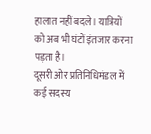हालात नहीं बदले। यात्रियों को अब भी घंटों इंतजार करना पड़ता है।
दूसरी ओर प्रतिनिधिमंडल में कई सदस्य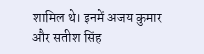शामिल थे। इनमें अजय कुमार और सतीश सिंह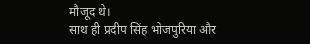मौजूद थे।
साथ ही प्रदीप सिंह भोजपुरिया और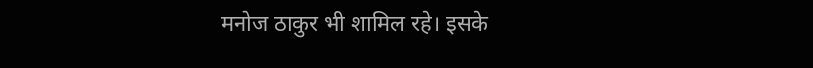मनोज ठाकुर भी शामिल रहे। इसके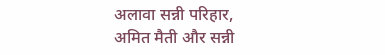अलावा सन्नी परिहार, अमित मैती और सन्नी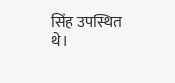सिंह उपस्थित थे।